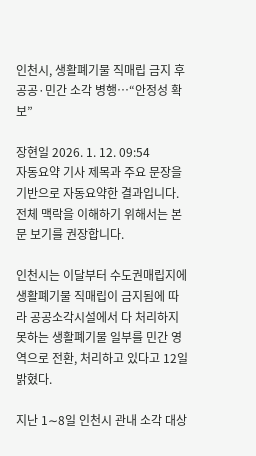인천시, 생활폐기물 직매립 금지 후 공공·민간 소각 병행…“안정성 확보”

장현일 2026. 1. 12. 09:54
자동요약 기사 제목과 주요 문장을 기반으로 자동요약한 결과입니다.
전체 맥락을 이해하기 위해서는 본문 보기를 권장합니다.

인천시는 이달부터 수도권매립지에 생활폐기물 직매립이 금지됨에 따라 공공소각시설에서 다 처리하지 못하는 생활폐기물 일부를 민간 영역으로 전환, 처리하고 있다고 12일 밝혔다.

지난 1∼8일 인천시 관내 소각 대상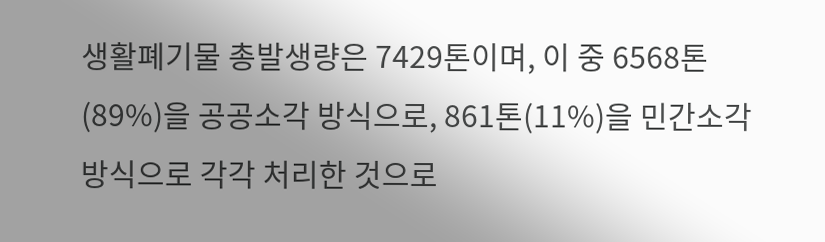생활폐기물 총발생량은 7429톤이며, 이 중 6568톤(89%)을 공공소각 방식으로, 861톤(11%)을 민간소각 방식으로 각각 처리한 것으로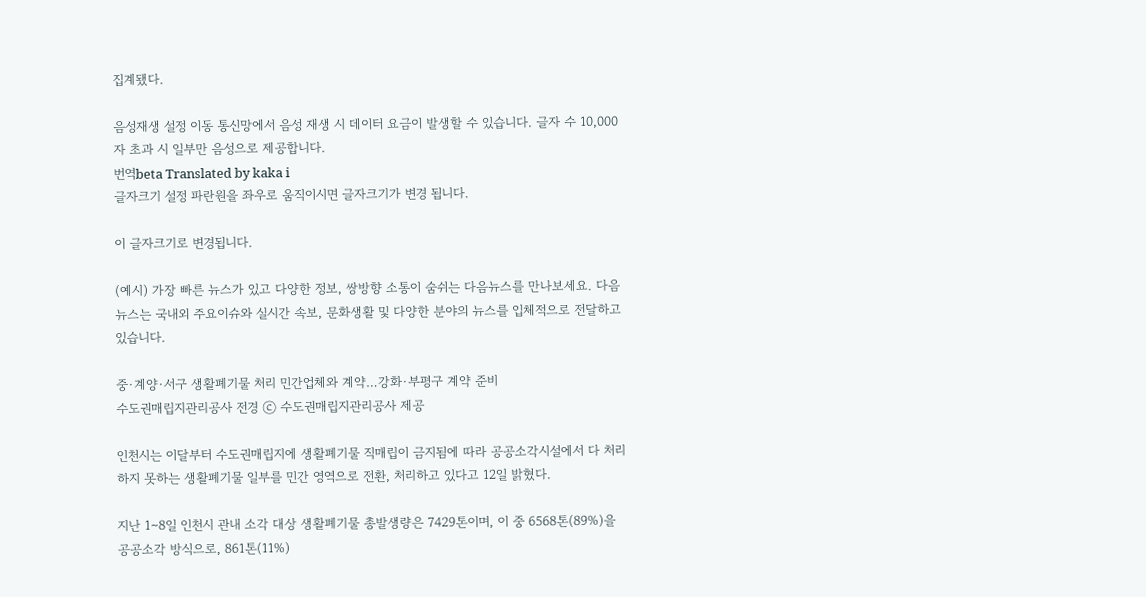집계됐다.

음성재생 설정 이동 통신망에서 음성 재생 시 데이터 요금이 발생할 수 있습니다. 글자 수 10,000자 초과 시 일부만 음성으로 제공합니다.
번역beta Translated by kaka i
글자크기 설정 파란원을 좌우로 움직이시면 글자크기가 변경 됩니다.

이 글자크기로 변경됩니다.

(예시) 가장 빠른 뉴스가 있고 다양한 정보, 쌍방향 소통이 숨쉬는 다음뉴스를 만나보세요. 다음뉴스는 국내외 주요이슈와 실시간 속보, 문화생활 및 다양한 분야의 뉴스를 입체적으로 전달하고 있습니다.

중·계양·서구 생활폐기물 처리 민간업체와 계약…강화·부평구 계약 준비
수도권매립지관리공사 전경 ⓒ 수도권매립지관리공사 제공

인천시는 이달부터 수도권매립지에 생활폐기물 직매립이 금지됨에 따라 공공소각시설에서 다 처리하지 못하는 생활폐기물 일부를 민간 영역으로 전환, 처리하고 있다고 12일 밝혔다.

지난 1∼8일 인천시 관내 소각 대상 생활폐기물 총발생량은 7429톤이며, 이 중 6568톤(89%)을 공공소각 방식으로, 861톤(11%)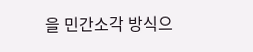을 민간소각 방식으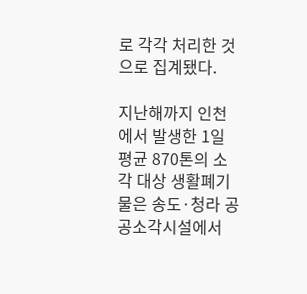로 각각 처리한 것으로 집계됐다.

지난해까지 인천에서 발생한 1일 평균 870톤의 소각 대상 생활폐기물은 송도·청라 공공소각시설에서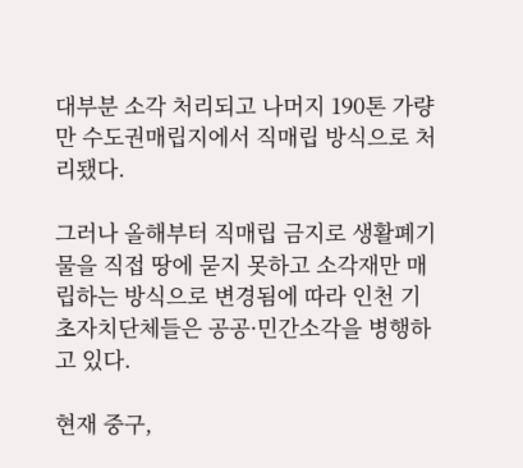대부분 소각 처리되고 나머지 190톤 가량만 수도권매립지에서 직매립 방식으로 처리됐다.

그러나 올해부터 직매립 금지로 생활폐기물을 직접 땅에 묻지 못하고 소각재만 매립하는 방식으로 변경됨에 따라 인천 기초자치단체들은 공공·민간소각을 병행하고 있다.

현재 중구,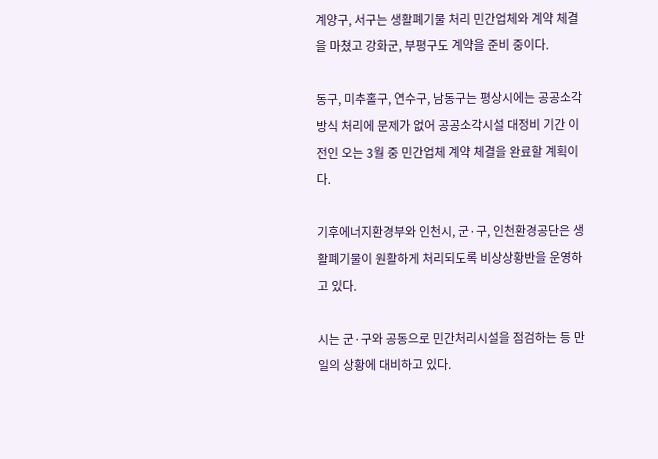계양구, 서구는 생활폐기물 처리 민간업체와 계약 체결을 마쳤고 강화군, 부평구도 계약을 준비 중이다.

동구, 미추홀구, 연수구, 남동구는 평상시에는 공공소각 방식 처리에 문제가 없어 공공소각시설 대정비 기간 이전인 오는 3월 중 민간업체 계약 체결을 완료할 계획이다.

기후에너지환경부와 인천시, 군·구, 인천환경공단은 생활폐기물이 원활하게 처리되도록 비상상황반을 운영하고 있다.

시는 군·구와 공동으로 민간처리시설을 점검하는 등 만일의 상황에 대비하고 있다.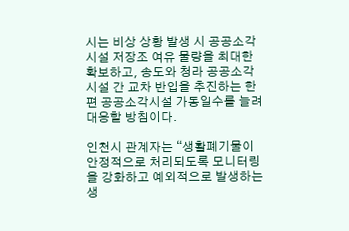시는 비상 상황 발생 시 공공소각시설 저장조 여유 물량을 최대한 확보하고, 송도와 청라 공공소각시설 간 교차 반입을 추진하는 한편 공공소각시설 가동일수를 늘려 대응할 방침이다.

인천시 관계자는 “생활폐기물이 안정적으로 처리되도록 모니터링을 강화하고 예외적으로 발생하는 생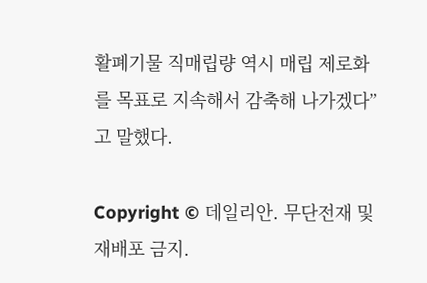활폐기물 직매립량 역시 매립 제로화를 목표로 지속해서 감축해 나가겠다”고 말했다.

Copyright © 데일리안. 무단전재 및 재배포 금지.